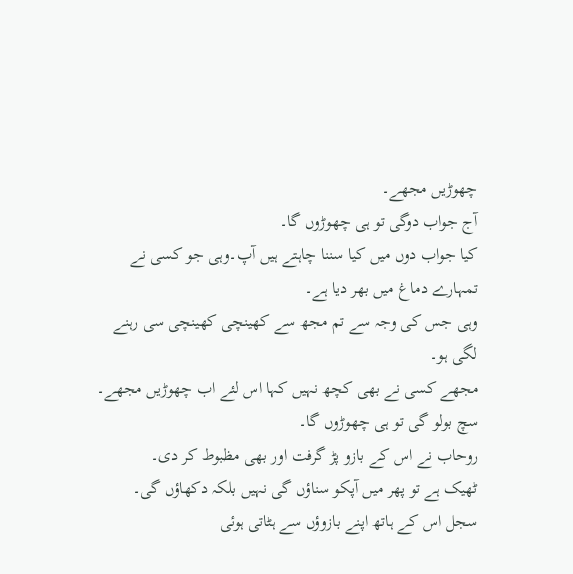چھوڑیں مجھے۔
آج جواب دوگی تو ہی چھوڑوں گا۔
کیا جواب دوں میں کیا سننا چاہتے ہیں آپ۔وہی جو کسی نے تمہارے دماغ میں بھر دیا ہے۔
وہی جس کی وجہ سے تم مجھ سے کھینچی کھینچی سی رہنے لگی ہو۔
مجھے کسی نے بھی کچھ نہیں کہا اس لئے اب چھوڑیں مجھے۔
سچ بولو گی تو ہی چھوڑوں گا۔
روحاب نے اس کے بازو پڑ گرفت اور بھی مظبوط کر دی۔
ٹھیک ہے تو پھر میں آپکو سناؤں گی نہیں بلکہ دکھاؤں گی۔
سجل اس کے ہاتھ اپنے بازوؤں سے ہٹاتی ہوئی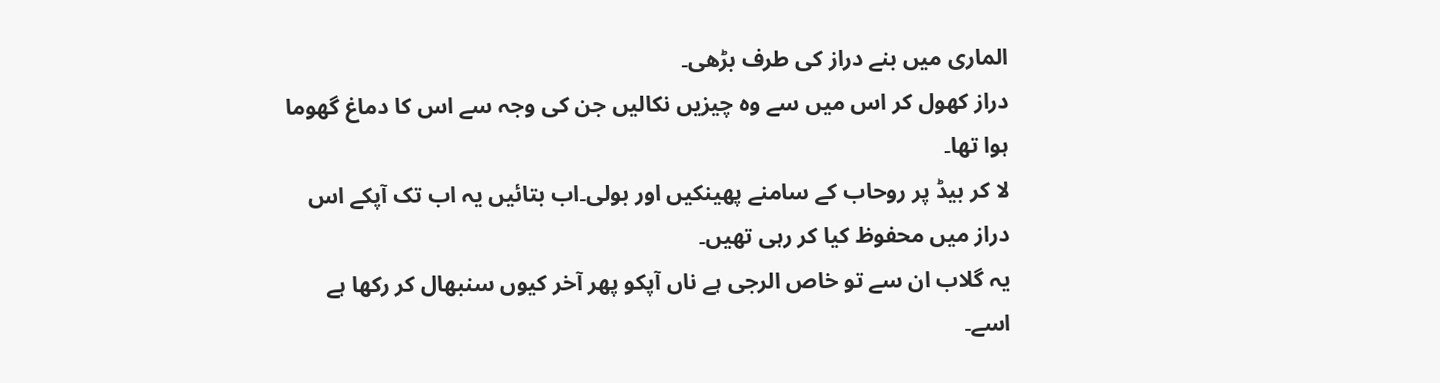الماری میں بنے دراز کی طرف بڑھی۔
دراز کھول کر اس میں سے وہ چیزیں نکالیں جن کی وجہ سے اس کا دماغ گھوما ہوا تھا۔
لا کر بیڈ پر روحاب کے سامنے پھینکیں اور بولی۔اب بتائیں یہ اب تک آپکے اس دراز میں محفوظ کیا کر رہی تھیں۔
یہ گلاب ان سے تو خاص الرجی ہے ناں آپکو پھر آخر کیوں سنبھال کر رکھا ہے اسے۔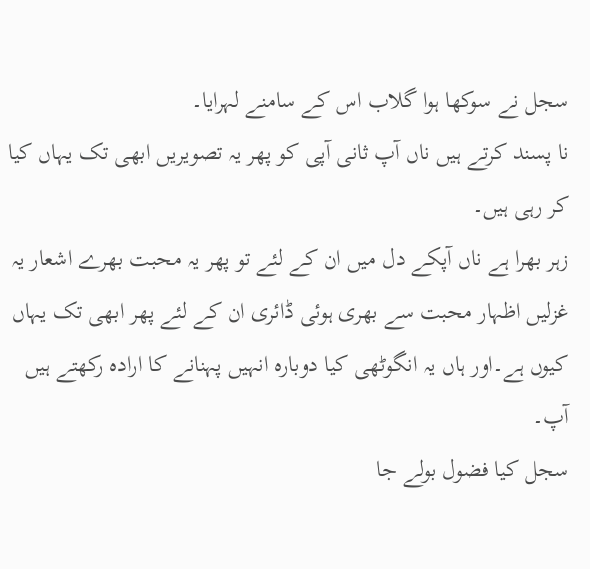سجل نے سوکھا ہوا گلاب اس کے سامنے لہرایا۔
نا پسند کرتے ہیں ناں آپ ثانی آپی کو پھر یہ تصویریں ابھی تک یہاں کیا کر رہی ہیں۔
زہر بھرا ہے ناں آپکے دل میں ان کے لئے تو پھر یہ محبت بھرے اشعار یہ غزلیں اظہار محبت سے بھری ہوئی ڈائری ان کے لئے پھر ابھی تک یہاں کیوں ہے۔اور ہاں یہ انگوٹھی کیا دوبارہ انہیں پہنانے کا ارادہ رکھتے ہیں آپ۔
سجل کیا فضول بولے جا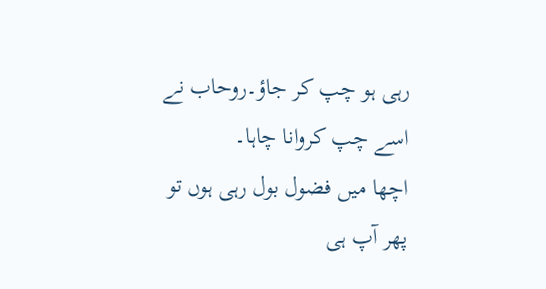رہی ہو چپ کر جاؤ۔روحاب نے اسے چپ کروانا چاہا۔
اچھا میں فضول بول رہی ہوں تو پھر آپ ہی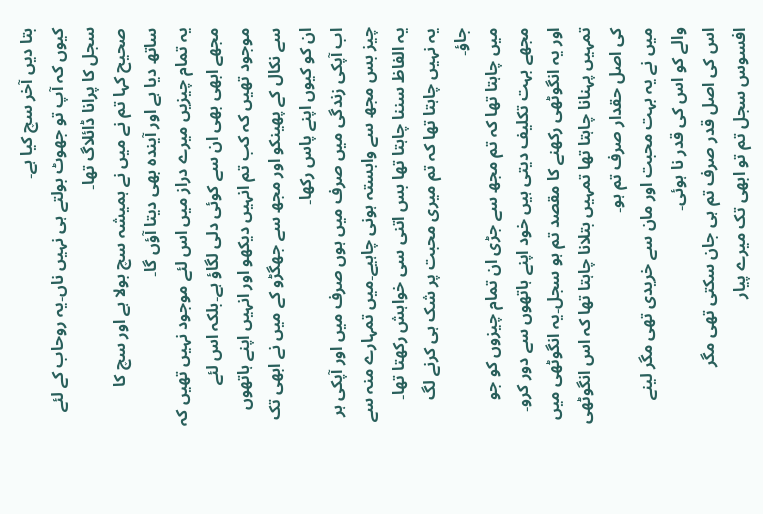بتا دیں آخر سچ کیا ہے۔
کیوں کہ آپ تو جھوٹ بولتے ہی نہیں ناں۔یہ روحاب کے لئے سجل کا پرانا ڈائلاگ تھا۔
صحیح کہا تم نے میں نے ہمیشہ سچ بولا ہے اور سچ کا ساتھ دیا ہے اور آیندہ بھی دیتا آؤں گا۔
یہ تمام چیزیں میرے دراز میں اس لئے موجود نہیں تھیں کہ مجھے ابھی بھی ان سے کوئی دلی لگاؤ ہے۔بلکہ اس لئے موجود تھیں کہ کب تم انہیں دیکھو اور انہیں اپنے ہاتھوں سے نکال کے پھینکو اور مجھ سے جھگڑو کے میں نے ابھی تک ان کو کیوں اپنے پاس رکھا۔
اب آپکی زندگی میں صرف میں ہوں صرف میں اور آپکی ہر چیز بس مجھ سے وابستہ ہونی چاہیے۔میں تمہارے منہ سے یہ الفاظ سننا چاہتا تھا بس اتنی سی خواہش رکھتا تھا۔
یہ نہیں چاہتا تھا کہ تم میری محبت پر شک ہی کرنے لگ جاؤ۔
میں چاہتا تھا کہ تم مجھ سے جڑی ان تمام چیزوں کو جو مجھے بہت تکلیف دیتی ہیں خود اپنے ہاتھوں سے دور کرو۔
اور یہ انگوٹھی رکھنے کا مقصد تم ہو سجل۔یہ انگوٹھی میں تمہیں پہنانا چاہتا تھا تمہیں بتلانا چاہتا تھا کہ اس انگوٹھی کی اصل حقدار صرف تم ہو۔
میں نے یہ بہت محبت اور مان سے خریدی تھی مگر لینے والے کو اس کی قدر نا ہوئی۔
اس کی اصل قدر صرف تم ہی جان سکتی تھی مگر افسوس سجل تم تو ابھی تک میرے پیار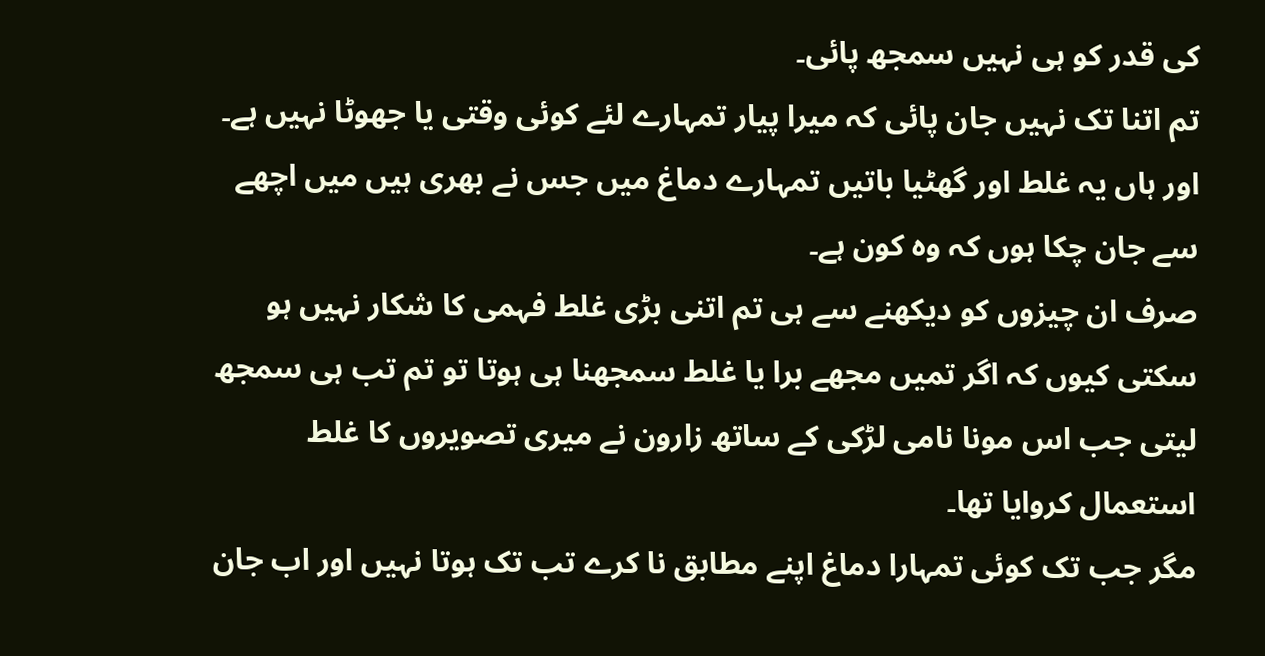کی قدر کو ہی نہیں سمجھ پائی۔
تم اتنا تک نہیں جان پائی کہ میرا پیار تمہارے لئے کوئی وقتی یا جھوٹا نہیں ہے۔
اور ہاں یہ غلط اور گھٹیا باتیں تمہارے دماغ میں جس نے بھری ہیں میں اچھے سے جان چکا ہوں کہ وہ کون ہے۔
صرف ان چیزوں کو دیکھنے سے ہی تم اتنی بڑی غلط فہمی کا شکار نہیں ہو سکتی کیوں کہ اگر تمیں مجھے برا یا غلط سمجھنا ہی ہوتا تو تم تب ہی سمجھ لیتی جب اس مونا نامی لڑکی کے ساتھ زارون نے میری تصویروں کا غلط استعمال کروایا تھا۔
مگر جب تک کوئی تمہارا دماغ اپنے مطابق نا کرے تب تک ہوتا نہیں اور اب جان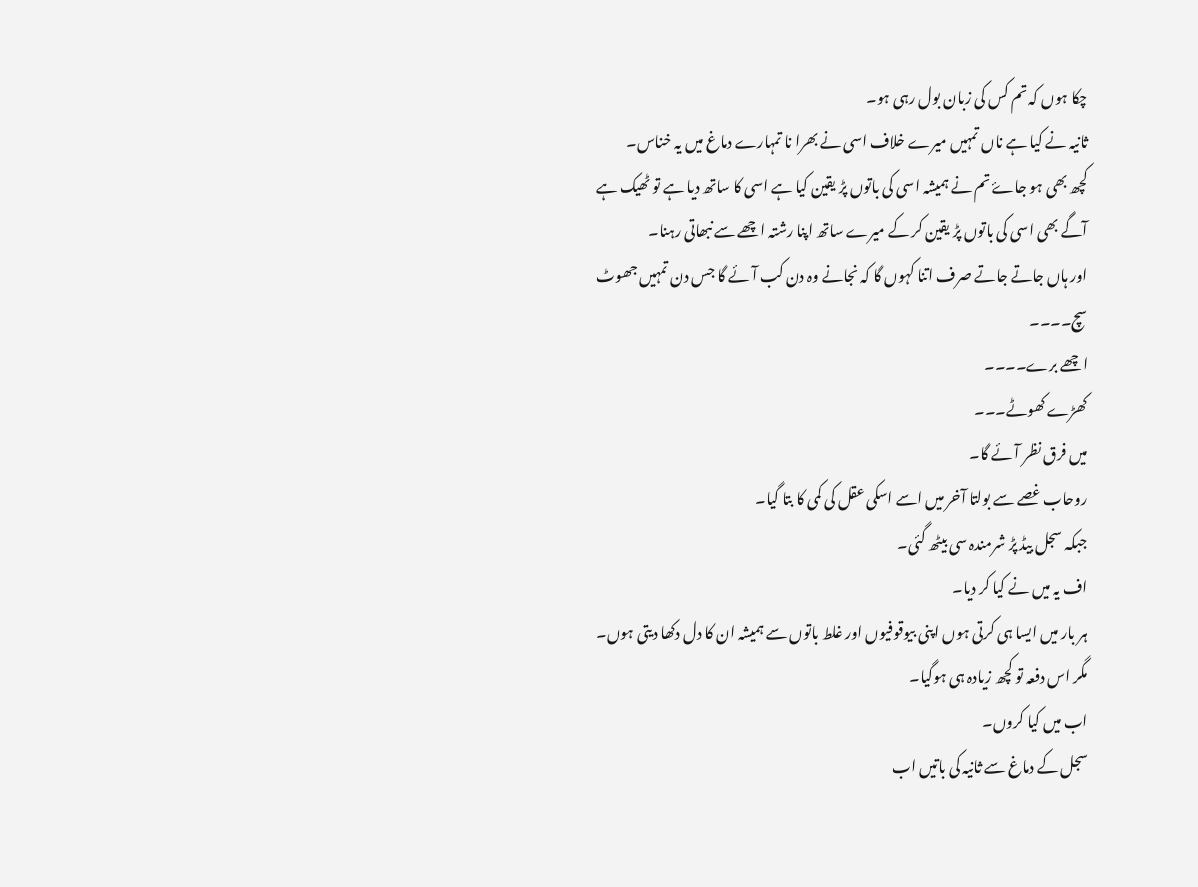چکا ہوں کہ تم کس کی زبان بول رہی ہو۔
ثانیہ نے کیا ہے ناں تمہیں میرے خلاف اسی نے بھرا نا تمہارے دماغ میں یہ خناس۔
کچھ بھی ہو جاۓ تم نے ہمیشہ اسی کی باتوں پڑ یقین کیا ہے اسی کا ساتھ دیا ہے تو ٹھیک ہے آگے بھی اسی کی باتوں پڑ یقین کر کے میرے ساتھ اپنا رشتہ اچھے سے نبھاتی رہنا۔
اور ہاں جاتے جاتے صرف اتنا کہوں گا کہ نجانے وہ دن کب آئے گا جس دن تمہیں جھوٹ سچ۔۔۔۔
اچھے برے۔۔۔۔
کھڑے کھوٹے۔۔۔
میں فرق نظر آئے گا۔
روحاب غصے سے بولتا آخر میں اسے اسکی عقل کی کمی کا بتا گیا۔
جبکہ سجل بیڈ پڑ شرمندہ سی بیٹھ گئی۔
اف یہ میں نے کیا کر دیا۔
ہر بار میں ایسا ہی کرتی ہوں اپنی بیوقوفیوں اور غلط باتوں سے ہمیشہ ان کا دل دکھا دیتی ہوں۔
مگر اس دفعہ تو کچھ زیادہ ہی ہوگیا۔
اب میں کیا کروں۔
سجل کے دماغ سے ثانیہ کی باتیں اب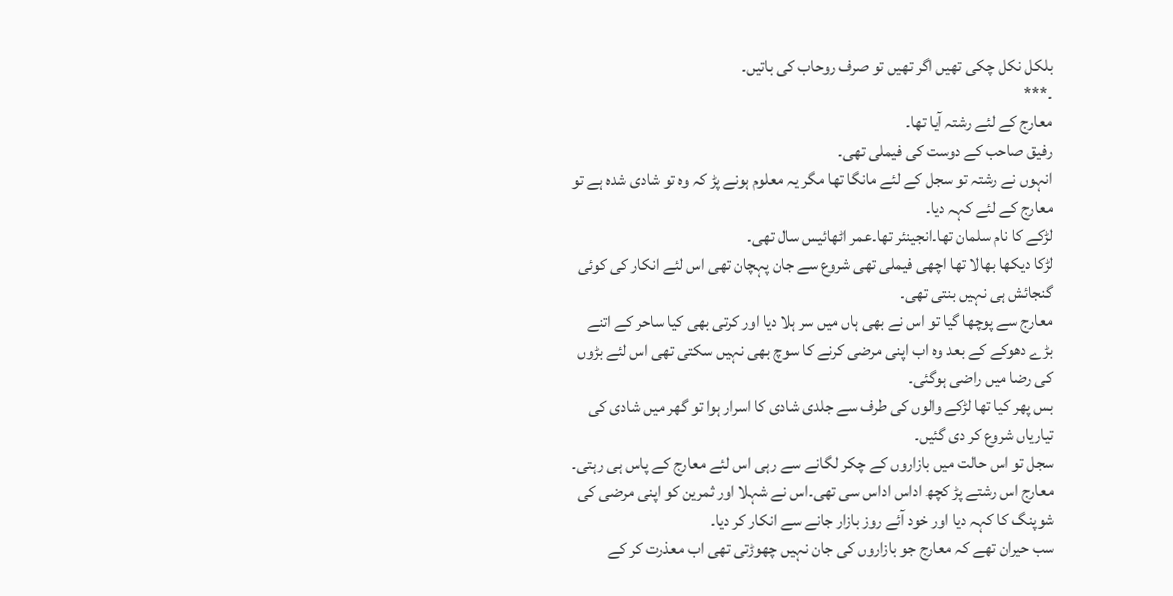بلکل نکل چکی تھیں اگر تھیں تو صرف روحاب کی باتیں۔
۔***
معارج کے لئے رشتہ آیا تھا۔
رفیق صاحب کے دوست کی فیملی تھی۔
انہوں نے رشتہ تو سجل کے لئے مانگا تھا مگر یہ معلوم ہونے پڑ کہ وہ تو شادی شدہ ہے تو معارج کے لئے کہہ دیا۔
لڑکے کا نام سلمان تھا۔انجینئر تھا۔عمر اٹھائیس سال تھی۔
لڑکا دیکھا بھالا تھا اچھی فیملی تھی شروع سے جان پہچان تھی اس لئے انکار کی کوئی گنجائش ہی نہیں بنتی تھی۔
معارج سے پوچھا گیا تو اس نے بھی ہاں میں سر ہلا دیا اور کرتی بھی کیا ساحر کے اتنے بڑے دھوکے کے بعد وہ اب اپنی مرضی کرنے کا سوچ بھی نہیں سکتی تھی اس لئے بڑوں کی رضا میں راضی ہوگئی۔
بس پھر کیا تھا لڑکے والوں کی طرف سے جلدی شادی کا اسرار ہوا تو گھر میں شادی کی تیاریاں شروع کر دی گئیں۔
سجل تو اس حالت میں بازاروں کے چکر لگانے سے رہی اس لئے معارج کے پاس ہی رہتی۔
معارج اس رشتے پڑ کچھ اداس اداس سی تھی۔اس نے شہلا اور ثمرین کو اپنی مرضی کی شوپنگ کا کہہ دیا اور خود آئے روز بازار جانے سے انکار کر دیا۔
سب حیران تھے کہ معارج جو بازاروں کی جان نہیں چھوڑتی تھی اب معذرت کر کے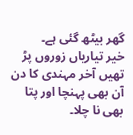گھر بیٹھ گئی ہے۔
خیر تیاریاں زوروں پڑ تھیں آخر مہندی کا دن آن بھی پہنچا اور پتا بھی نا چلا۔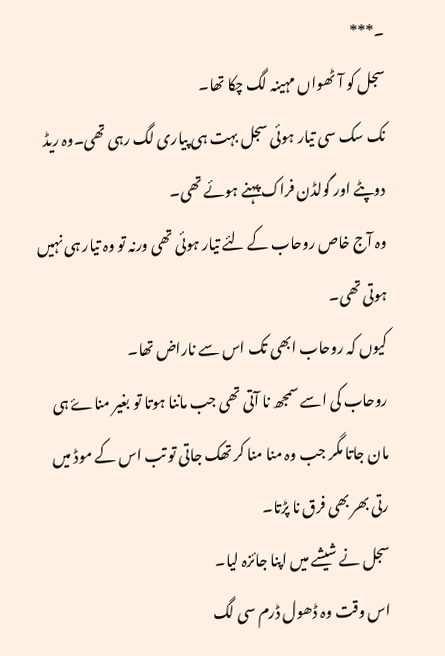۔***
سجل کو آٹھواں مہینہ لگ چکا تھا۔
نک سک سی تیار ہوئی سجل بہت ہی پیاری لگ رہی تھی۔وہ ریڈ دوپٹے اور گولڈن فراک پہنے ہوئے تھی۔
وہ آج خاص روحاب کے لئے تیار ہوئی تھی ورنہ تو وہ تیار ہی نہیں ہوتی تھی۔
کیوں کہ روحاب ابھی تک اس سے ناراض تھا۔
روحاب کی اسے سمجھ نا آتی تھی جب ماننا ہوتا تو بغیر مناۓ ہی مان جاتا مگر جب وہ منا منا کر تھک جاتی تو تب اس کے موڈ میں رتی بھر بھی فرق نا پڑتا۔
سجل نے شیشے میں اپنا جائزہ لیا۔
اس وقت وہ ڈھول ڈرم سی لگ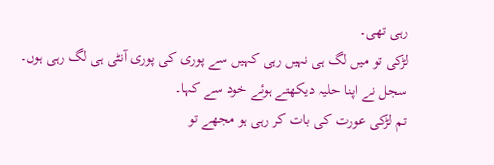رہی تھی۔
لڑکی تو میں لگ ہی نہیں رہی کہیں سے پوری کی پوری آنٹی ہی لگ رہی ہوں۔
سجل نے اپنا حلیہ دیکھتے ہوئے خود سے کہا۔
تم لڑکی عورت کی بات کر رہی ہو مجھے تو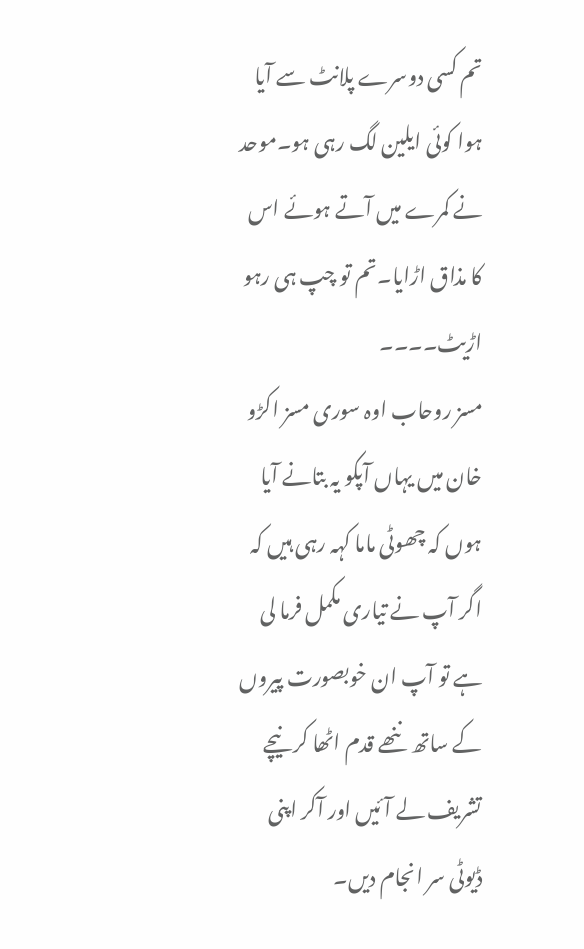تم کسی دوسرے پلانٹ سے آیا ہوا کوئی ایلین لگ رہی ہو۔موحد نے کمرے میں آتے ہوئے اس کا مذاق اڑایا۔تم تو چپ ہی رہو اڑیٹ۔۔۔۔
مسز روحاب اوہ سوری مسز اکڑو خان میں یہاں آپکو یہ بتانے آیا ہوں کہ چھوٹی ماما کہہ رہی ہیں کہ اگر آپ نے تیاری مکمل فرما لی ہے تو آپ ان خوبصورت پیروں کے ساتھ ننھے قدم اٹھا کر نیچے تشریف لے آئیں اور آکر اپنی ڈیوٹی سر انجام دیں۔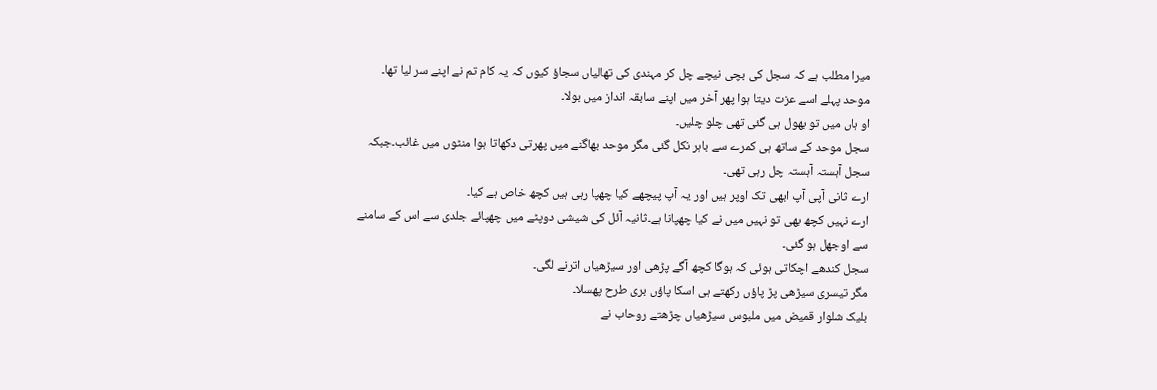میرا مطلب ہے کہ سجل کی بچی نیچے چل کر مہندی کی تھالیاں سجاؤ کیوں کہ یہ کام تم نے اپنے سر لیا تھا۔
موحد پہلے اسے عزت دیتا ہوا پھر آخر میں اپنے سابقہ انداز میں بولا۔
او ہاں میں تو بھول ہی گئی تھی چلو چلیں۔
سجل موحد کے ساتھ ہی کمرے سے باہر نکل گئی مگر موحد بھاگنے میں پھرتی دکھاتا ہوا منٹوں میں غائب۔جبکہ سجل آہستہ آہستہ چل رہی تھی۔
ارے ثانی آپی آپ ابھی تک اوپر ہیں اور یہ آپ پیچھے کیا چھپا رہی ہیں کچھ خاص ہے کیا۔
ارے نہیں کچھ بھی تو نہیں میں نے کیا چھپانا ہے۔ثانیہ آئل کی شیشی دوپٹے میں چھپائے جلدی سے اس کے سامنے سے اوجھل ہو گئی۔
سجل کندھے اچکاتی ہوئی کہ ہوگا کچھ آگے پڑھی اور سیڑھیاں اترنے لگی۔
مگر تیسری سیڑھی پڑ پاؤں رکھتے ہی اسکا پاؤں بری طرح پھسلا۔
بلیک شلوار قمیض میں ملبوس سیڑھیاں چڑھتے روحاب نے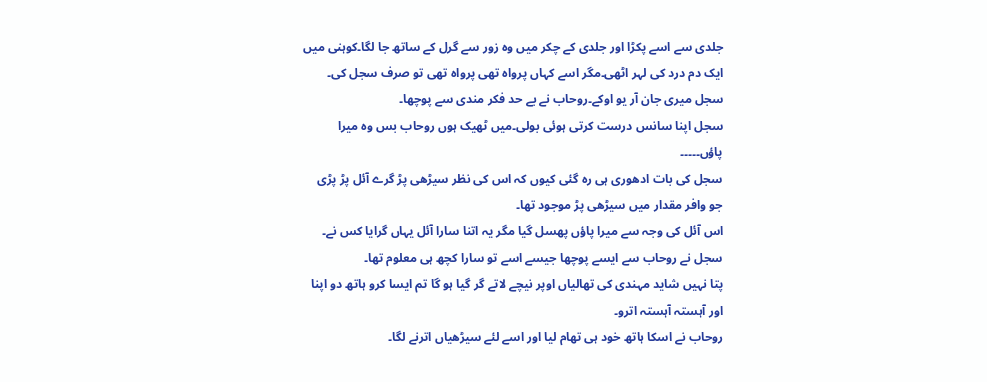جلدی سے اسے پکڑا اور جلدی کے چکر میں وہ زور سے گرل کے ساتھ جا لگا۔کوہنی میں ایک دم درد کی لہر اٹھی۔مگر اسے کہاں پرواہ تھی پرواہ تھی تو صرف سجل کی۔
سجل میری جان آر یو اوکے۔روحاب نے بے حد فکر مندی سے پوچھا۔
سجل اپنا سانس درست کرتی ہوئی بولی۔میں ٹھیک ہوں روحاب بس وہ میرا پاؤں۔۔۔۔۔
سجل کی بات ادھوری ہی رہ گئی کیوں کہ اس کی نظر سیڑھی پڑ گرے آئل پڑ پڑی جو وافر مقدار میں سیڑھی پڑ موجود تھا۔
اس آئل کی وجہ سے میرا پاؤں پھسل گیا مگر یہ اتنا سارا آئل یہاں گرایا کس نے۔
سجل نے روحاب سے ایسے پوچھا جیسے اسے تو سارا کچھ ہی معلوم تھا۔
پتا نہیں شاید مہندی کی تھالیاں اوپر نیچے لاتے گر گیا ہو گا تم ایسا کرو ہاتھ دو اپنا اور آہستہ آہستہ اترو۔
روحاب نے اسکا ہاتھ خود ہی تھام لیا اور اسے لئے سیڑھیاں اترنے لگا۔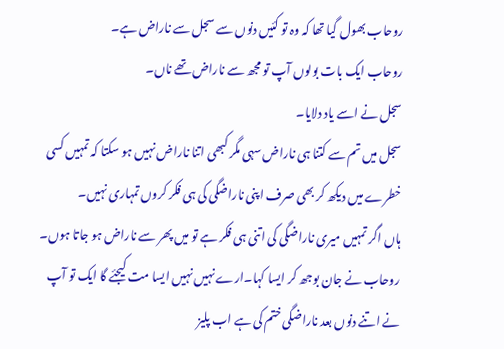روحاب بھول گیا تھا کہ وہ تو کئیں دنوں سے سجل سے ناراض ہے۔
روحاب ایک بات بولوں آپ تو مجھ سے ناراض تھے ناں۔
سجل نے اسے یاد دلایا۔
سجل میں تم سے کتنا ہی ناراض سہی مگر کبھی اتنا ناراض نہیں ہو سکتا کہ تمہیں کسی خطرے میں دیکھ کر بھی صرف اپنی ناراضگی کی ہی فکر کروں تمہاری نہیں۔
ہاں اگر تمہیں میری ناراضگی کی اتنی ہی فکر ہے تو میں پھر سے ناراض ہو جاتا ہوں۔
روحاب نے جان بوجھ کر ایسا کہا۔ارے نہیں نہیں ایسا مت کیجئے گا ایک تو آپ نے اتنے دنوں بعد ناراضگی ختم کی ہے اب پلیز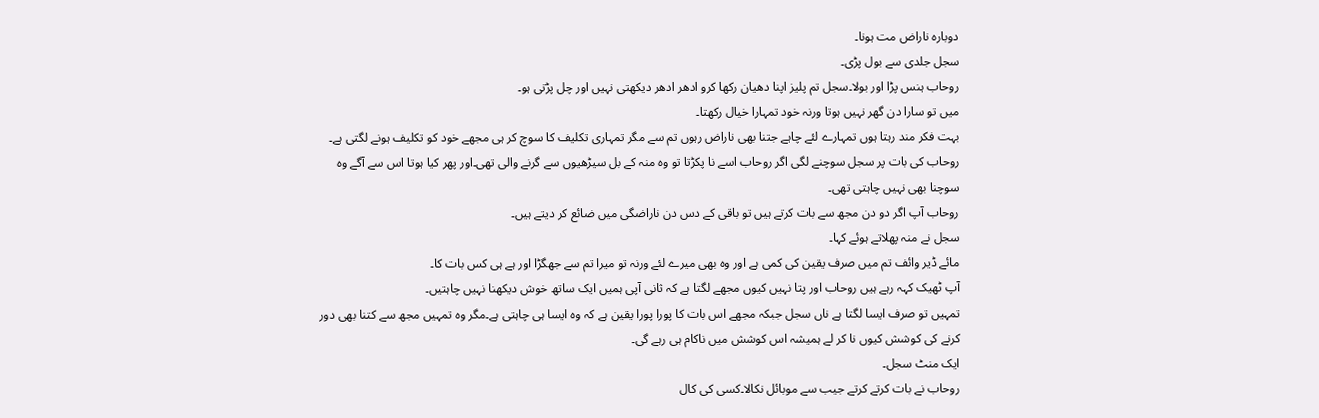دوبارہ ناراض مت ہونا۔
سجل جلدی سے بول پڑی۔
روحاب ہنس پڑا اور بولا۔سجل تم پلیز اپنا دھیان رکھا کرو ادھر ادھر دیکھتی نہیں اور چل پڑتی ہو۔
میں تو سارا دن گھر نہیں ہوتا ورنہ خود تمہارا خیال رکھتا۔
بہت فکر مند رہتا ہوں تمہارے لئے چاہے جتنا بھی ناراض رہوں تم سے مگر تمہاری تکلیف کا سوچ کر ہی مجھے خود کو تکلیف ہونے لگتی ہے۔
روحاب کی بات پر سجل سوچنے لگی اگر روحاب اسے نا پکڑتا تو وہ منہ کے بل سیڑھیوں سے گرنے والی تھی۔اور پھر کیا ہوتا اس سے آگے وہ سوچنا بھی نہیں چاہتی تھی۔
روحاب آپ اگر دو دن مجھ سے بات کرتے ہیں تو باقی کے دس دن ناراضگی میں ضائع کر دیتے ہیں۔
سجل نے منہ پھلاتے ہوئے کہا۔
مائے ڈیر وائف تم میں صرف یقین کی کمی ہے اور وہ بھی میرے لئے ورنہ تو میرا تم سے جھگڑا اور ہے ہی کس بات کا۔
آپ ٹھیک کہہ رہے ہیں روحاب اور پتا نہیں کیوں مجھے لگتا ہے کہ ثانی آپی ہمیں ایک ساتھ خوش دیکھنا نہیں چاہتیں۔
تمہیں تو صرف ایسا لگتا ہے ناں سجل جبکہ مجھے اس بات کا پورا پورا یقین ہے کہ وہ ایسا ہی چاہتی ہے۔مگر وہ تمہیں مجھ سے کتنا بھی دور کرنے کی کوشش کیوں نا کر لے ہمیشہ اس کوشش میں ناکام ہی رہے گی۔
ایک منٹ سجل۔
روحاب نے بات کرتے کرتے جیب سے موبائل نکالا۔کسی کی کال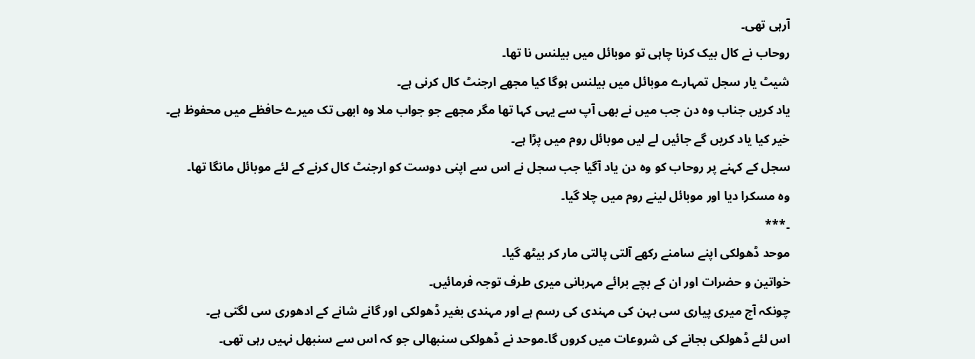آرہی تھی۔
روحاب نے کال بیک کرنا چاہی تو موبائل میں بیلنس نا تھا۔
شیٹ یار سجل تمہارے موبائل میں بیلنس ہوگا کیا مجھے ارجنٹ کال کرنی ہے۔
یاد کریں جناب وہ دن جب میں نے بھی آپ سے یہی کہا تھا مگر مجھے جو جواب ملا وہ ابھی تک میرے حافظے میں محفوظ ہے۔
خیر کیا یاد کریں گے جائیں لے لیں موبائل روم میں پڑا ہے۔
سجل کے کہنے پر روحاب کو وہ دن یاد آگیا جب سجل نے اس سے اپنی دوست کو ارجنٹ کال کرنے کے لئے موبائل مانگا تھا۔
وہ مسکرا دیا اور موبائل لینے روم میں چلا گیا۔
۔***
موحد ڈھولکی اپنے سامنے رکھے آلتی پالتی مار کر بیٹھ گیا۔
خواتین و حضرات اور ان کے بچے برائے مہربانی میری طرف توجہ فرمائیں۔
چونکہ آج میری پیاری سی بہن کی مہندی کی رسم ہے اور مہندی بغیر ڈھولکی اور گانے شانے کے ادھوری سی لگتی ہے۔
اس لئے ڈھولکی بجانے کی شروعات میں کروں گا۔موحد نے ڈھولکی سنبھالی جو کہ اس سے سنبھل نہیں رہی تھی۔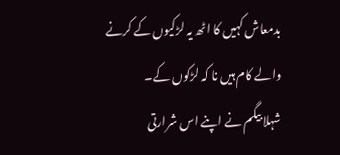بدمعاش کہیں کا اٹھ یہ لڑکیوں کے کرنے والے کام ہیں نا کہ لڑکوں کے۔
شہلا بیگم نے اپنے اس شرارتی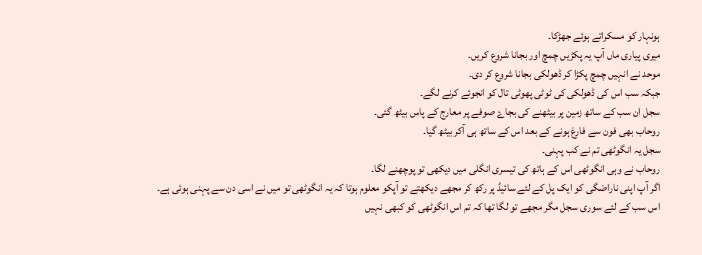ہونہار کو مسکراتے ہوئے جھڑکا۔
میری پیاری ماں آپ یہ پکڑیں چمچ اور بجانا شروع کریں۔
موحد نے انہیں چمچ پکڑا کر ڈھولکی بجانا شروع کر دی۔
جبکہ سب اس کی ڈھولکی کی ٹوٹی پھوٹی تال کو انجوئے کرنے لگے۔
سجل ان سب کے ساتھ زمین پر بیٹھنے کی بجاۓ صوفے پر معارج کے پاس بیٹھ گئی۔
روحاب بھی فون سے فارغ ہونے کے بعد اس کے ساتھ ہی آکر بیٹھ گیا۔
سجل یہ انگوٹھی تم نے کب پہنی۔
روحاب نے وہی انگوٹھی اس کے ہاتھ کی تیسری انگلی میں دیکھی تو پوچھنے لگا۔
اگر آپ اپنی ناراضگی کو ایک پل کے لئے سائیڈ پر رکھ کر مجھے دیکھتے تو آپکو معلوم ہوتا کہ یہ انگوٹھی تو میں نے اسی دن سے پہنی ہوئی ہے۔
اس سب کے لئے سوری سجل مگر مجھے تو لگا تھا کہ تم اس انگوٹھی کو کبھی نہیں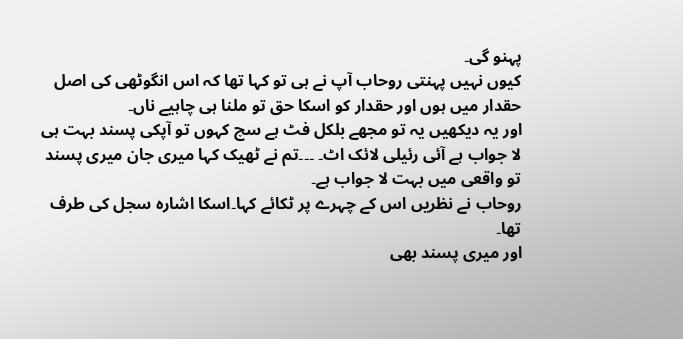پہنو گی۔
کیوں نہیں پہنتی روحاب آپ نے ہی تو کہا تھا کہ اس انگوٹھی کی اصل حقدار میں ہوں اور حقدار کو اسکا حق تو ملنا ہی چاہیے ناں۔
اور یہ دیکھیں یہ تو مجھے بلکل فٹ ہے سچ کہوں تو آپکی پسند بہت ہی لا جواب ہے آئی رئیلی لائک اٹ۔ ۔۔۔تم نے ٹھیک کہا میری جان میری پسند تو واقعی میں بہت لا جواب ہے۔
روحاب نے نظریں اس کے چہرے پر ٹکائے کہا۔اسکا اشارہ سجل کی طرف تھا۔
اور میری پسند بھی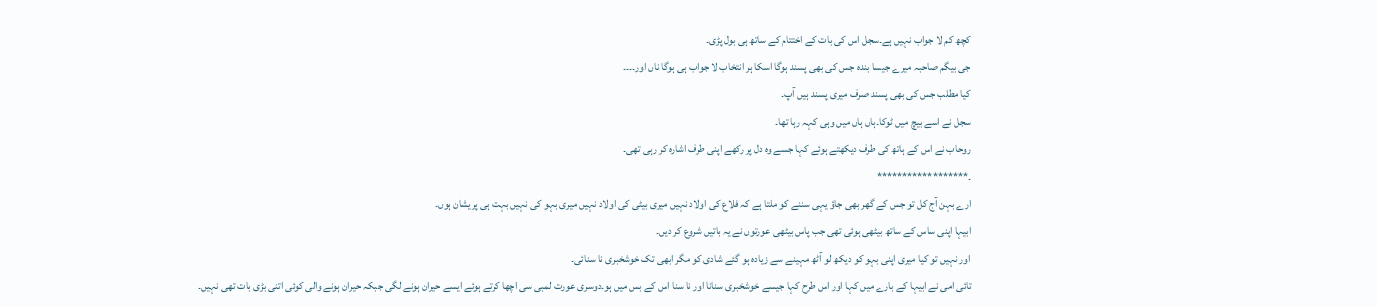کچھ کم لا جواب نہیں ہے۔سجل اس کی بات کے اختتام کے ساتھ ہی بول پڑی۔
جی بیگم صاحبہ میرے جیسا بندہ جس کی بھی پسند ہوگا اسکا ہر انتخاب لا جواب ہی ہوگا ناں اور۔۔۔۔
کیا مطلب جس کی بھی پسند صرف میری پسند ہیں آپ۔
سجل نے اسے بیچ میں ٹوکا۔ہاں ہاں میں وہی کہہ رہا تھا۔
روحاب نے اس کے ہاتھ کی طرف دیکھتے ہوئے کہا جسے وہ دل پر رکھے اپنی طرف اشارہ کر رہی تھی۔
۔******************
ارے بہن آج کل تو جس کے گھر بھی جاؤ یہی سننے کو ملتا ہے کہ فلاع کی اولاد نہیں میری بیٹی کی اولاد نہیں میری بہو کی نہیں بہت ہی پریشان ہوں۔
ابیہا اپنی ساس کے ساتھ بیٹھی ہوئی تھی جب پاس بیٹھی عورتوں نے یہ باتیں شروع کر دیں۔
اور نہیں تو کیا میری اپنی بہو کو دیکھ لو آٹھ مہینے سے زیادہ ہو گئے شادی کو مگر ابھی تک خوشخبری نا سنائی۔
تائی امی نے ابیہا کے بارے میں کہا اور اس طرح کہا جیسے خوشخبری سنانا اور نا سنا اس کے بس میں ہو۔دوسری عورت لمبی سی اچھا کرتے ہوئے ایسے حیران ہونے لگی جبکہ حیران ہونے والی کوئی اتنی بڑی بات تھی نہیں۔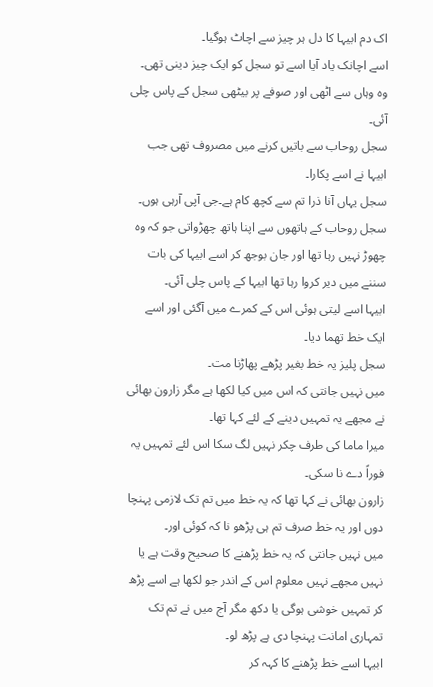اک دم ابیہا کا دل ہر چیز سے اچاٹ ہوگیا۔
اسے اچانک یاد آیا اسے تو سجل کو ایک چیز دینی تھی۔
وہ وہاں سے اٹھی اور صوفے پر بیٹھی سجل کے پاس چلی آئی۔
سجل روحاب سے باتیں کرنے میں مصروف تھی جب ابیہا نے اسے پکارا۔
سجل یہاں آنا ذرا تم سے کچھ کام ہے۔جی آپی آرہی ہوں۔
سجل روحاب کے ہاتھوں سے اپنا ہاتھ چھڑواتی جو کہ وہ چھوڑ نہیں رہا تھا اور جان بوجھ کر اسے ابیہا کی بات سننے میں دیر کروا رہا تھا ابیہا کے پاس چلی آئی۔
ابیہا اسے لیتی ہوئی اس کے کمرے میں آگئی اور اسے ایک خط تھما دیا۔
سجل پلیز یہ خط بغیر پڑھے پھاڑنا مت۔
میں نہیں جانتی کہ اس میں کیا لکھا ہے مگر زارون بھائی نے مجھے یہ تمہیں دینے کے لئے کہا تھا۔
میرا ماما کی طرف چکر نہیں لگ سکا اس لئے تمہیں یہ فوراً دے نا سکی۔
زارون بھائی نے کہا تھا کہ یہ خط میں تم تک لازمی پہنچا دوں اور یہ خط صرف تم ہی پڑھو نا کہ کوئی اور۔
میں نہیں جانتی کہ یہ خط پڑھنے کا صحیح وقت ہے یا نہیں مجھے نہیں معلوم اس کے اندر جو لکھا ہے اسے پڑھ کر تمہیں خوشی ہوگی یا دکھ مگر آج میں نے تم تک تمہاری امانت پہنچا دی ہے پڑھ لو۔
ابیہا اسے خط پڑھنے کا کہہ کر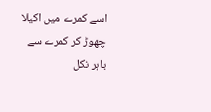اسے کمرے میں اکیلا چھوڑ کر کمرے سے باہر نکل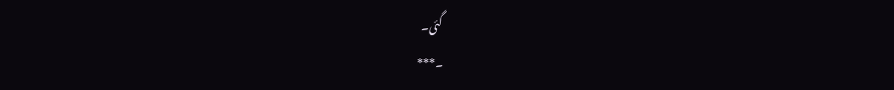گئی۔
۔***